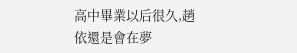高中畢業以后很久,趙依還是會在夢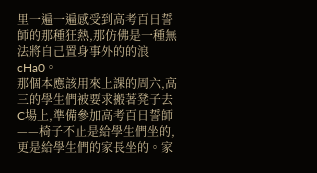里一遍一遍感受到高考百日誓師的那種狂熱,那仿佛是一種無法將自己置身事外的的浪cHa0。
那個本應該用來上課的周六,高三的學生們被要求搬著凳子去C場上,準備參加高考百日誓師——椅子不止是給學生們坐的,更是給學生們的家長坐的。家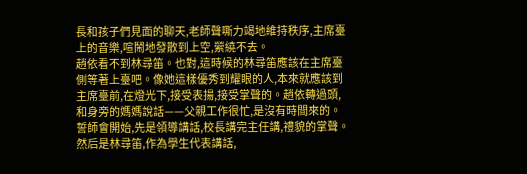長和孩子們見面的聊天,老師聲嘶力竭地維持秩序,主席臺上的音樂,喧鬧地發散到上空,縈繞不去。
趙依看不到林尋笛。也對,這時候的林尋笛應該在主席臺側等著上臺吧。像她這樣優秀到耀眼的人,本來就應該到主席臺前,在燈光下,接受表揚,接受掌聲的。趙依轉過頭,和身旁的媽媽說話——父親工作很忙,是沒有時間來的。
誓師會開始,先是領導講話,校長講完主任講,禮貌的掌聲。然后是林尋笛,作為學生代表講話,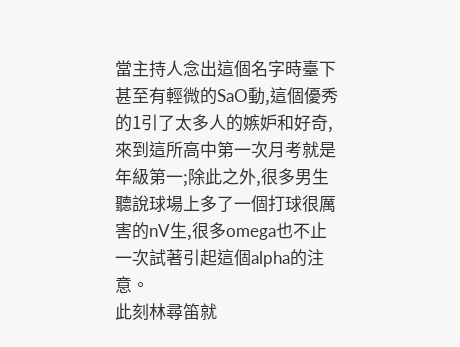當主持人念出這個名字時臺下甚至有輕微的SaO動,這個優秀的1引了太多人的嫉妒和好奇,來到這所高中第一次月考就是年級第一;除此之外,很多男生聽說球場上多了一個打球很厲害的nV生,很多omega也不止一次試著引起這個alpha的注意。
此刻林尋笛就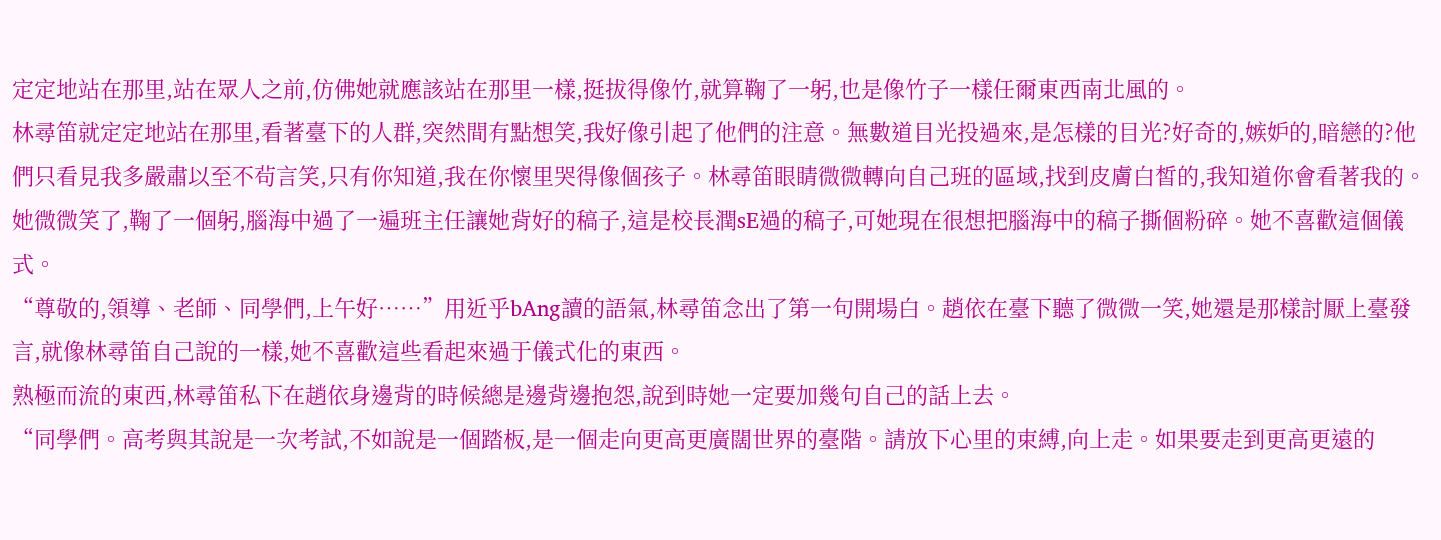定定地站在那里,站在眾人之前,仿佛她就應該站在那里一樣,挺拔得像竹,就算鞠了一躬,也是像竹子一樣任爾東西南北風的。
林尋笛就定定地站在那里,看著臺下的人群,突然間有點想笑,我好像引起了他們的注意。無數道目光投過來,是怎樣的目光?好奇的,嫉妒的,暗戀的?他們只看見我多嚴肅以至不茍言笑,只有你知道,我在你懷里哭得像個孩子。林尋笛眼睛微微轉向自己班的區域,找到皮膚白皙的,我知道你會看著我的。她微微笑了,鞠了一個躬,腦海中過了一遍班主任讓她背好的稿子,這是校長潤sE過的稿子,可她現在很想把腦海中的稿子撕個粉碎。她不喜歡這個儀式。
“尊敬的,領導、老師、同學們,上午好……”用近乎bAng讀的語氣,林尋笛念出了第一句開場白。趙依在臺下聽了微微一笑,她還是那樣討厭上臺發言,就像林尋笛自己說的一樣,她不喜歡這些看起來過于儀式化的東西。
熟極而流的東西,林尋笛私下在趙依身邊背的時候總是邊背邊抱怨,說到時她一定要加幾句自己的話上去。
“同學們。高考與其說是一次考試,不如說是一個踏板,是一個走向更高更廣闊世界的臺階。請放下心里的束縛,向上走。如果要走到更高更遠的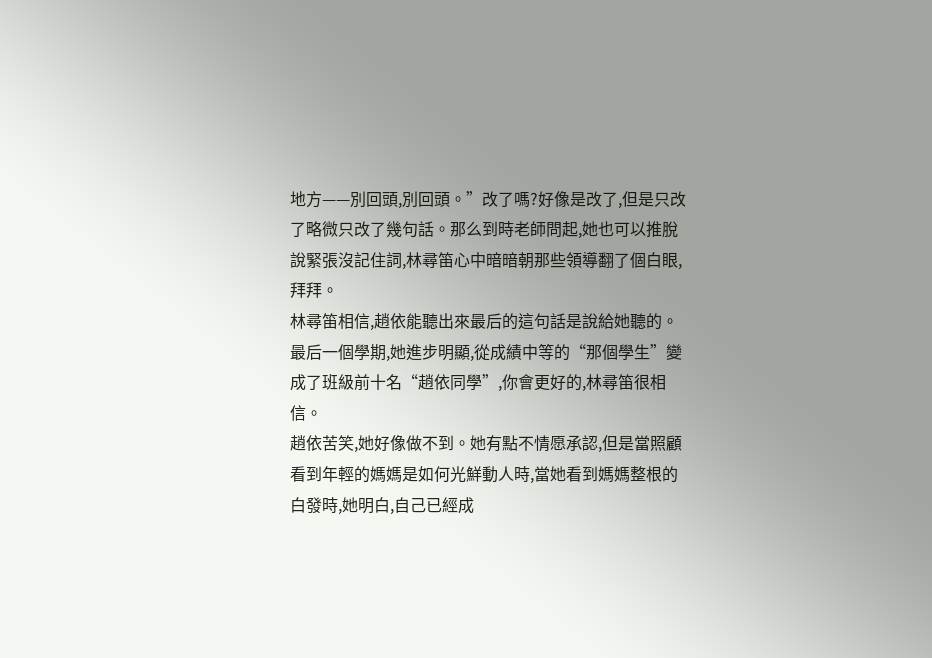地方——別回頭,別回頭。”改了嗎?好像是改了,但是只改了略微只改了幾句話。那么到時老師問起,她也可以推脫說緊張沒記住詞,林尋笛心中暗暗朝那些領導翻了個白眼,拜拜。
林尋笛相信,趙依能聽出來最后的這句話是說給她聽的。最后一個學期,她進步明顯,從成績中等的“那個學生”變成了班級前十名“趙依同學”,你會更好的,林尋笛很相信。
趙依苦笑,她好像做不到。她有點不情愿承認,但是當照顧看到年輕的媽媽是如何光鮮動人時,當她看到媽媽整根的白發時,她明白,自己已經成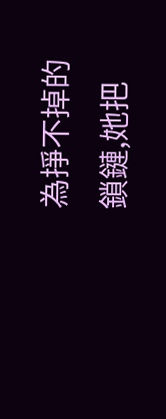為掙不掉的鎖鏈,她把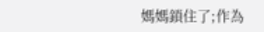媽媽鎖住了;作為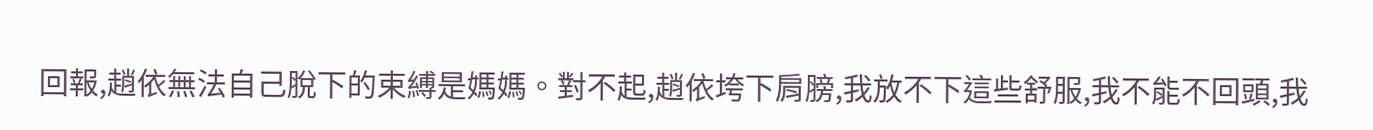回報,趙依無法自己脫下的束縛是媽媽。對不起,趙依垮下肩膀,我放不下這些舒服,我不能不回頭,我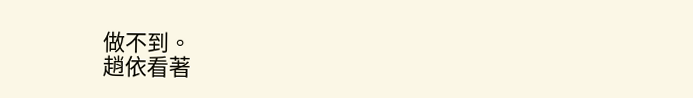做不到。
趙依看著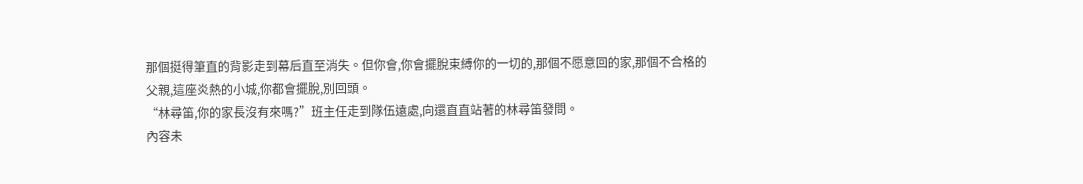那個挺得筆直的背影走到幕后直至消失。但你會,你會擺脫束縛你的一切的,那個不愿意回的家,那個不合格的父親,這座炎熱的小城,你都會擺脫,別回頭。
“林尋笛,你的家長沒有來嗎?”班主任走到隊伍遠處,向還直直站著的林尋笛發問。
內容未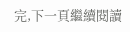完,下一頁繼續閱讀